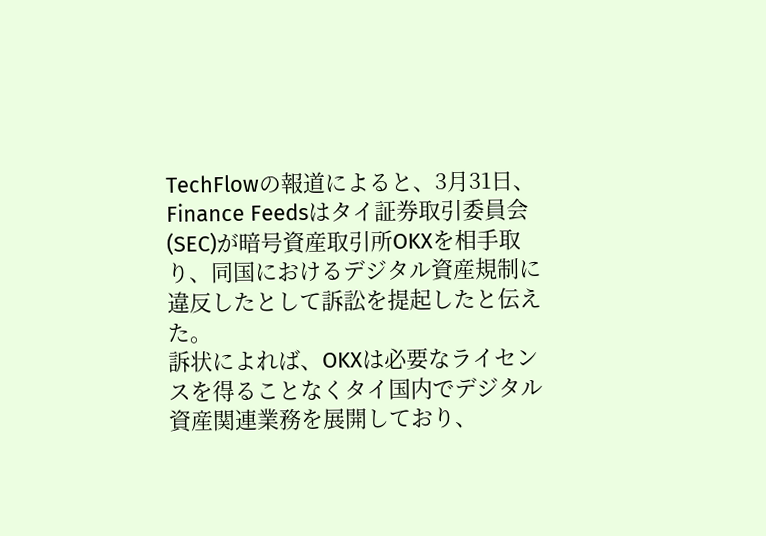TechFlowの報道によると、3月31日、Finance Feedsはタイ証券取引委員会(SEC)が暗号資産取引所OKXを相手取り、同国におけるデジタル資産規制に違反したとして訴訟を提起したと伝えた。
訴状によれば、OKXは必要なライセンスを得ることなくタイ国内でデジタル資産関連業務を展開しており、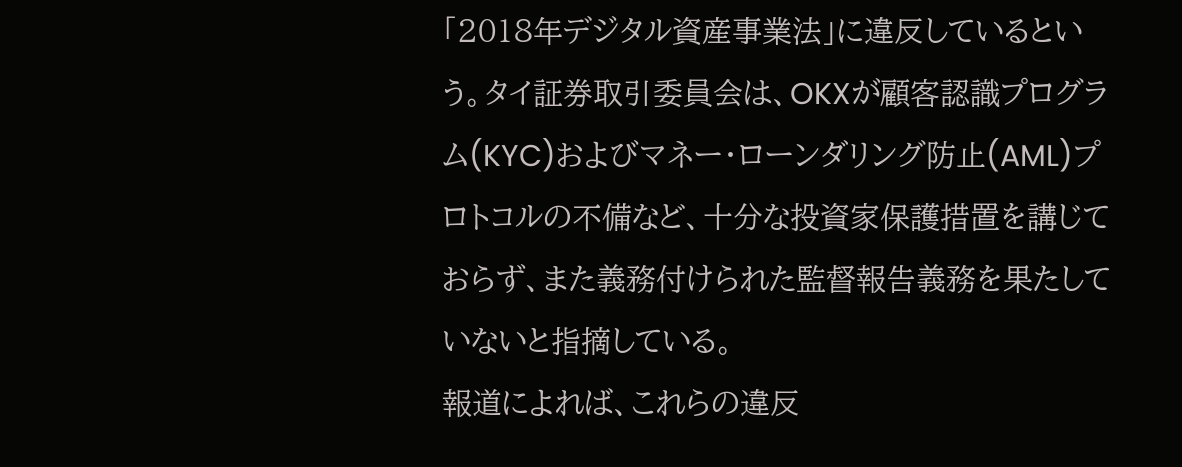「2018年デジタル資産事業法」に違反しているという。タイ証券取引委員会は、OKXが顧客認識プログラム(KYC)およびマネー・ローンダリング防止(AML)プロトコルの不備など、十分な投資家保護措置を講じておらず、また義務付けられた監督報告義務を果たしていないと指摘している。
報道によれば、これらの違反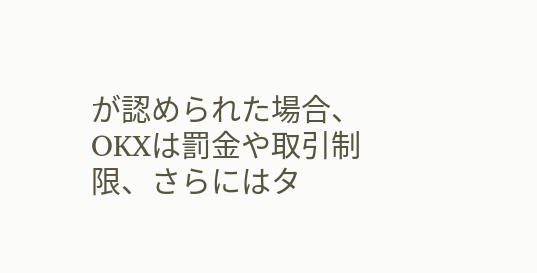が認められた場合、OKXは罰金や取引制限、さらにはタ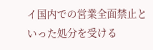イ国内での営業全面禁止といった処分を受ける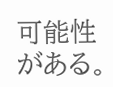可能性がある。